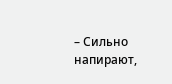– Сильно напирают,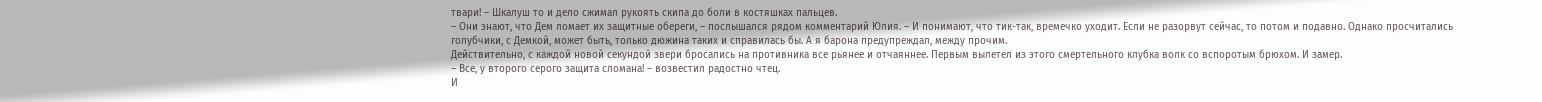твари! – Шкалуш то и дело сжимал рукоять скипа до боли в костяшках пальцев.
– Они знают, что Дем ломает их защитные обереги, – послышался рядом комментарий Юлия. – И понимают, что тик-так, времечко уходит. Если не разорвут сейчас, то потом и подавно. Однако просчитались голубчики, с Демкой, может быть, только дюжина таких и справилась бы. А я барона предупреждал, между прочим.
Действительно, с каждой новой секундой звери бросались на противника все рьянее и отчаяннее. Первым вылетел из этого смертельного клубка волк со вспоротым брюхом. И замер.
– Все, у второго серого защита сломана! – возвестил радостно чтец.
И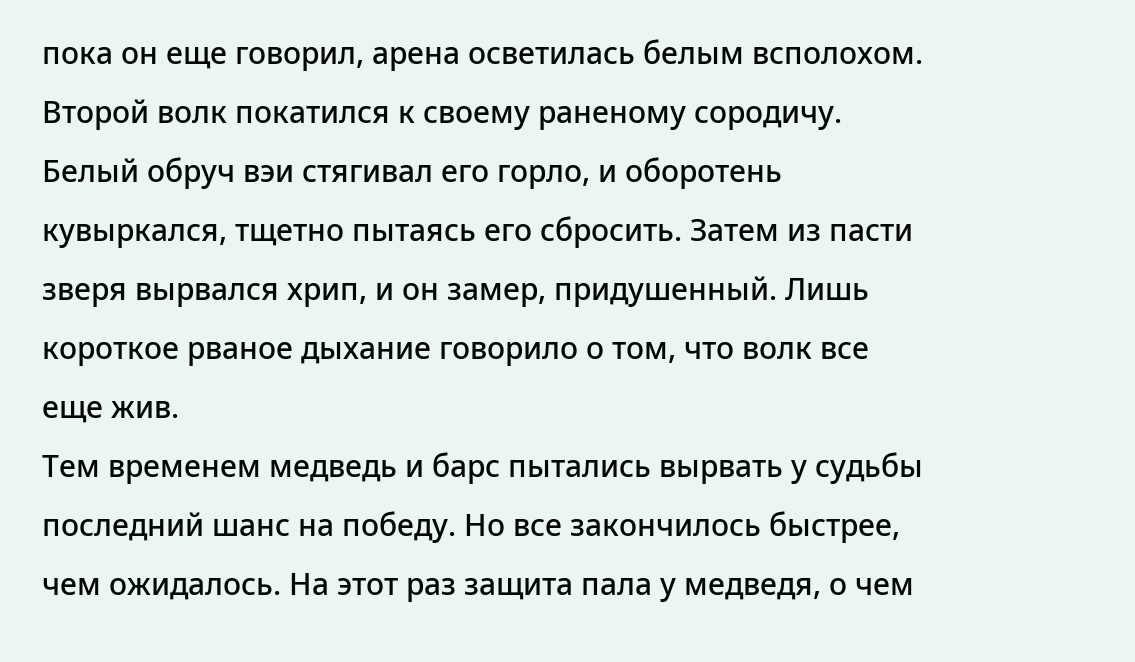пока он еще говорил, арена осветилась белым всполохом. Второй волк покатился к своему раненому сородичу. Белый обруч вэи стягивал его горло, и оборотень кувыркался, тщетно пытаясь его сбросить. Затем из пасти зверя вырвался хрип, и он замер, придушенный. Лишь короткое рваное дыхание говорило о том, что волк все еще жив.
Тем временем медведь и барс пытались вырвать у судьбы последний шанс на победу. Но все закончилось быстрее, чем ожидалось. На этот раз защита пала у медведя, о чем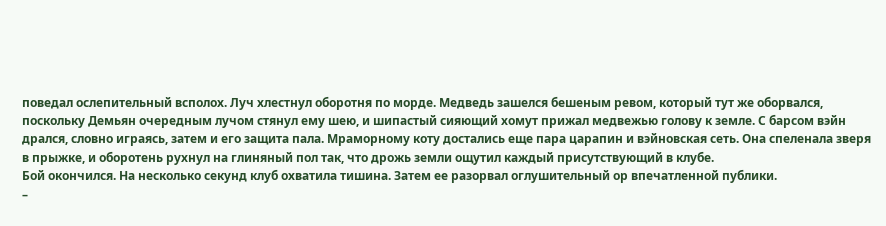поведал ослепительный всполох. Луч хлестнул оборотня по морде. Медведь зашелся бешеным ревом, который тут же оборвался, поскольку Демьян очередным лучом стянул ему шею, и шипастый сияющий хомут прижал медвежью голову к земле. С барсом вэйн дрался, словно играясь, затем и его защита пала. Мраморному коту достались еще пара царапин и вэйновская сеть. Она спеленала зверя в прыжке, и оборотень рухнул на глиняный пол так, что дрожь земли ощутил каждый присутствующий в клубе.
Бой окончился. На несколько секунд клуб охватила тишина. Затем ее разорвал оглушительный ор впечатленной публики.
–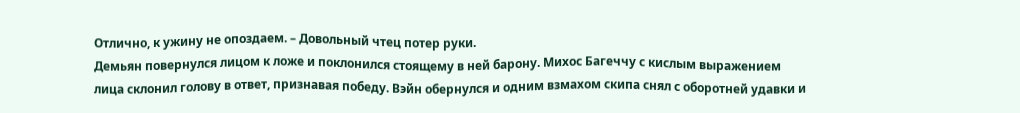Отлично, к ужину не опоздаем. – Довольный чтец потер руки.
Демьян повернулся лицом к ложе и поклонился стоящему в ней барону. Михос Багеччу с кислым выражением лица склонил голову в ответ, признавая победу. Вэйн обернулся и одним взмахом скипа снял с оборотней удавки и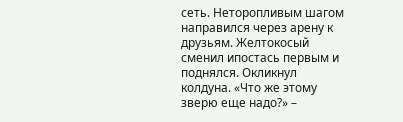сеть. Неторопливым шагом направился через арену к друзьям. Желтокосый сменил ипостась первым и поднялся. Окликнул колдуна. «Что же этому зверю еще надо?» –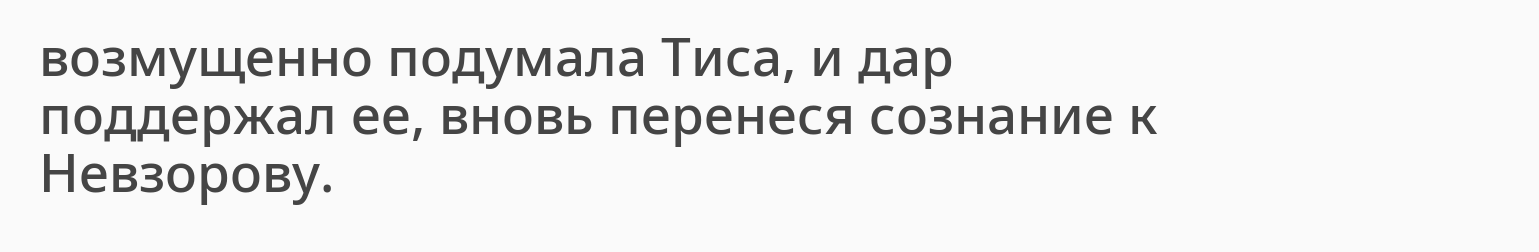возмущенно подумала Тиса, и дар поддержал ее, вновь перенеся сознание к Невзорову.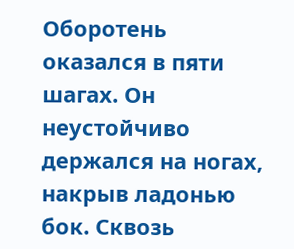Оборотень оказался в пяти шагах. Он неустойчиво держался на ногах, накрыв ладонью бок. Сквозь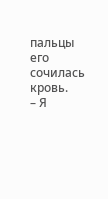пальцы его сочилась кровь.
– Я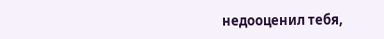недооценил тебя,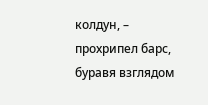колдун, – прохрипел барс, буравя взглядом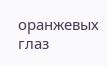оранжевых глаз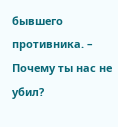бывшего противника. – Почему ты нас не убил?